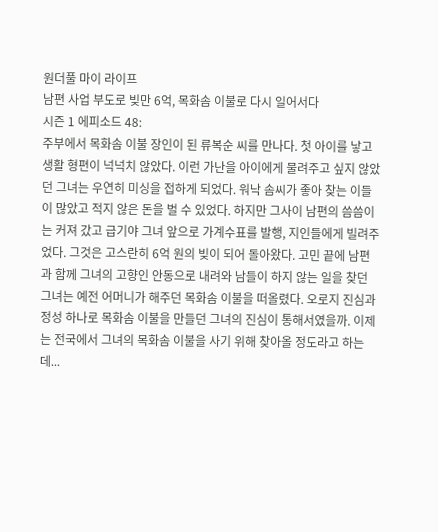원더풀 마이 라이프
남편 사업 부도로 빚만 6억, 목화솜 이불로 다시 일어서다
시즌 1 에피소드 48:
주부에서 목화솜 이불 장인이 된 류복순 씨를 만나다. 첫 아이를 낳고 생활 형편이 넉넉치 않았다. 이런 가난을 아이에게 물려주고 싶지 않았던 그녀는 우연히 미싱을 접하게 되었다. 워낙 솜씨가 좋아 찾는 이들이 많았고 적지 않은 돈을 벌 수 있었다. 하지만 그사이 남편의 씀씀이는 커져 갔고 급기야 그녀 앞으로 가계수표를 발행, 지인들에게 빌려주었다. 그것은 고스란히 6억 원의 빚이 되어 돌아왔다. 고민 끝에 남편과 함께 그녀의 고향인 안동으로 내려와 남들이 하지 않는 일을 찾던 그녀는 예전 어머니가 해주던 목화솜 이불을 떠올렸다. 오로지 진심과 정성 하나로 목화솜 이불을 만들던 그녀의 진심이 통해서였을까. 이제는 전국에서 그녀의 목화솜 이불을 사기 위해 찾아올 정도라고 하는데...